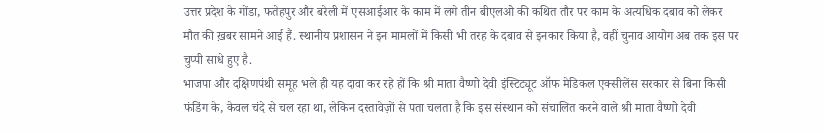उत्तर प्रदेश के गोंडा, फतेहपुर और बरेली में एसआईआर के काम में लगे तीन बीएलओ की कथित तौर पर काम के अत्यधिक दबाव को लेकर मौत की ख़बर सामने आई हैं. स्थानीय प्रशासन ने इन मामलों में किसी भी तरह के दबाव से इनकार किया है, वहीं चुनाव आयोग अब तक इस पर चुप्पी साधे हुए है.
भाजपा और दक्षिणपंथी समूह भले ही यह दावा कर रहे हों कि श्री माता वैष्णो देवी इंस्टिट्यूट ऑफ मेडिकल एक्सीलेंस सरकार से बिना किसी फंडिंग के, केवल चंदे से चल रहा था, लेकिन दस्तावेज़ों से पता चलता है कि इस संस्थान को संचालित करने वाले श्री माता वैष्णो देवी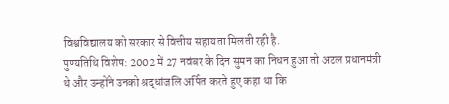विश्वविद्यालय को सरकार से वित्तीय सहायता मिलती रही है.
पुण्यतिथि विशेष: 2002 में 27 नवंबर के दिन सुमन का निधन हुआ तो अटल प्रधानमंत्री थे और उन्होंने उनको श्रद्धांजलि अर्पित करते हुए कहा था कि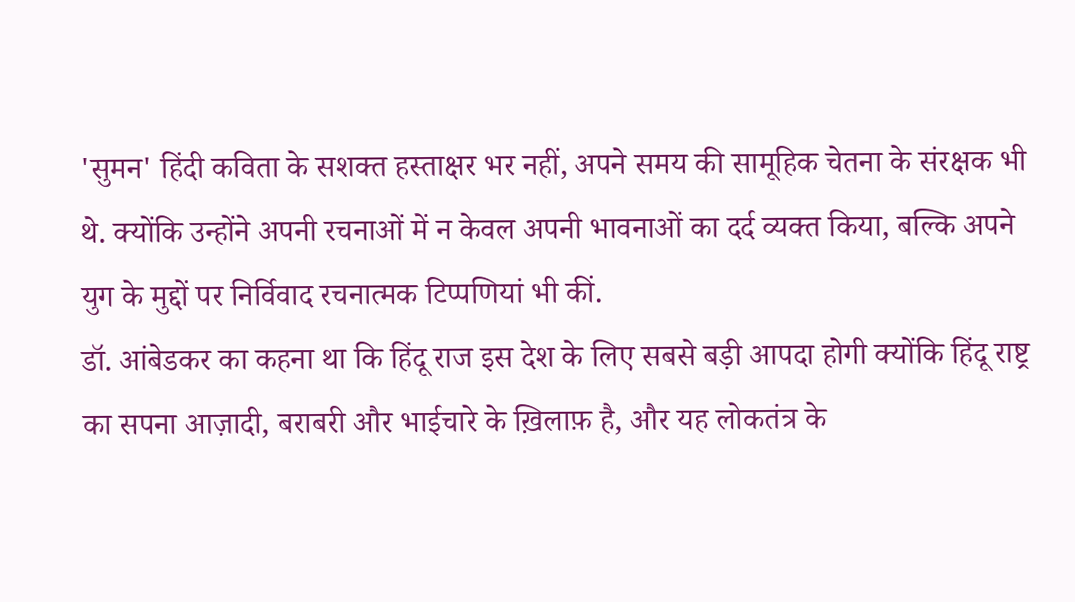'सुमन' हिंदी कविता के सशक्त हस्ताक्षर भर नहीं, अपने समय की सामूहिक चेतना के संरक्षक भी थे. क्योंकि उन्होंने अपनी रचनाओं में न केवल अपनी भावनाओं का दर्द व्यक्त किया, बल्कि अपने युग के मुद्दों पर निर्विवाद रचनात्मक टिप्पणियां भी कीं.
डॉ. आंबेडकर का कहना था कि हिंदू राज इस देश के लिए सबसे बड़ी आपदा होगी क्योंकि हिंदू राष्ट्र का सपना आज़ादी, बराबरी और भाईचारे के ख़िलाफ़ है, और यह लोकतंत्र के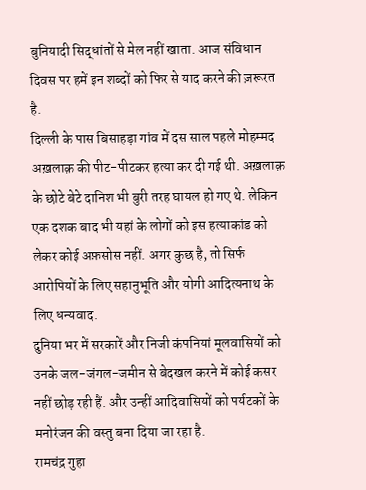बुनियादी सिद्धांतों से मेल नहीं खाता. आज संविधान दिवस पर हमें इन शब्दों को फिर से याद करने की ज़रूरत है.
दिल्ली के पास बिसाहड़ा गांव में दस साल पहले मोहम्मद अख़लाक़ की पीट-पीटकर हत्या कर दी गई थी. अख़लाक़ के छोटे बेटे दानिश भी बुरी तरह घायल हो गए थे. लेकिन एक दशक बाद भी यहां के लोगों को इस हत्याकांड को लेकर कोई अफ़सोस नहीं. अगर कुछ है, तो सिर्फ आरोपियों के लिए सहानुभूति और योगी आदित्यनाथ के लिए धन्यवाद.
दुनिया भर में सरकारें और निजी कंपनियां मूलवासियों को उनके जल-जंगल-जमीन से बेदखल करने में कोई कसर नहीं छोड़ रही हैं. और उन्हीं आदिवासियों को पर्यटकों के मनोरंजन की वस्तु बना दिया जा रहा है.
रामचंद्र गुहा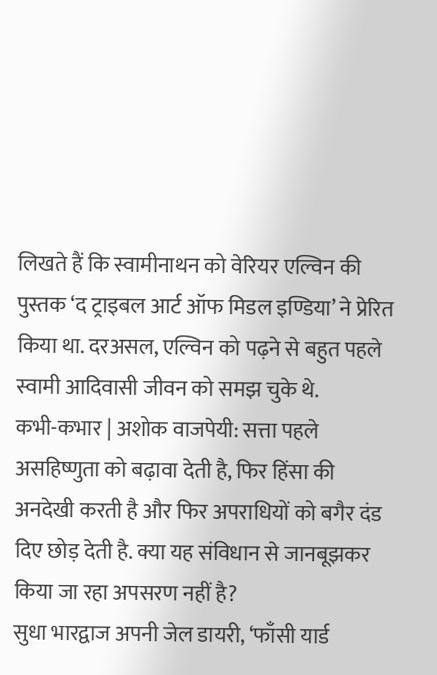लिखते हैं कि स्वामीनाथन को वेरियर एल्विन की पुस्तक ‘द ट्राइबल आर्ट ऑफ मिडल इण्डिया’ ने प्रेरित किया था. दरअसल, एल्विन को पढ़ने से बहुत पहले स्वामी आदिवासी जीवन को समझ चुके थे.
कभी-कभार | अशोक वाजपेयी: सत्ता पहले असहिष्णुता को बढ़ावा देती है, फिर हिंसा की अनदेखी करती है और फिर अपराधियों को बगैर दंड दिए छोड़ देती है. क्या यह संविधान से जानबूझकर किया जा रहा अपसरण नहीं है?
सुधा भारद्वाज अपनी जेल डायरी, ‘फाँसी यार्ड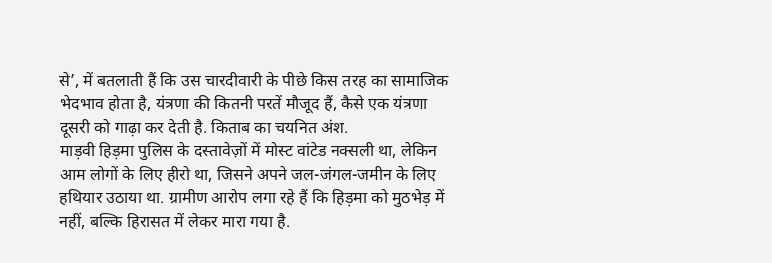से’, में बतलाती हैं कि उस चारदीवारी के पीछे किस तरह का सामाजिक भेदभाव होता है, यंत्रणा की कितनी परतें मौजूद हैं, कैसे एक यंत्रणा दूसरी को गाढ़ा कर देती है. किताब का चयनित अंश.
माड़वी हिड़मा पुलिस के दस्तावेज़ों में मोस्ट वांटेड नक्सली था, लेकिन आम लोगों के लिए हीरो था, जिसने अपने जल-जंगल-जमीन के लिए हथियार उठाया था. ग्रामीण आरोप लगा रहे हैं कि हिड़मा को मुठभेड़ में नहीं, बल्कि हिरासत में लेकर मारा गया है.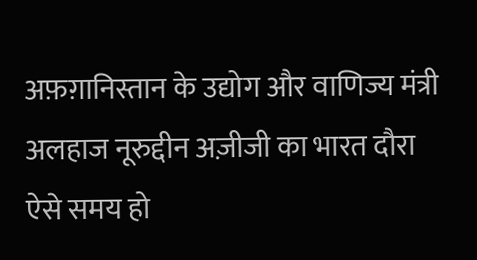अफ़ग़ानिस्तान के उद्योग और वाणिज्य मंत्री अलहाज नूरुद्दीन अज़ीजी का भारत दौरा ऐसे समय हो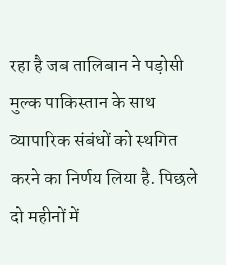रहा है जब तालिबान ने पड़ोसी मुल्क पाकिस्तान के साथ व्यापारिक संबंधों को स्थगित करने का निर्णय लिया है. पिछले दो महीनों में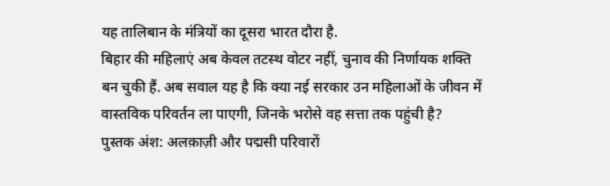यह तालिबान के मंत्रियों का दूसरा भारत दौरा है.
बिहार की महिलाएं अब केवल तटस्थ वोटर नहीं, चुनाव की निर्णायक शक्ति बन चुकी हैं. अब सवाल यह है कि क्या नई सरकार उन महिलाओं के जीवन में वास्तविक परिवर्तन ला पाएगी, जिनके भरोसे वह सत्ता तक पहुंची है?
पुस्तक अंश: अलक़ाज़ी और पद्मसी परिवारों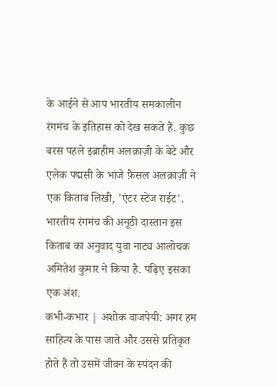के आईने से आप भारतीय समकालीन रंगमंच के इतिहास को देख सकते हैं. कुछ बरस पहले इब्राहीम अलक़ाज़ी के बेटे और एलेक पद्मसी के भांजे फ़ैसल अलक़ाज़ी ने एक किताब लिखी, 'एंटर स्टेज राईट'. भारतीय रंगमंच की अनूठी दास्तान इस किताब का अनुवाद युवा नाट्य आलोचक अमितेश कुमार ने किया है. पढ़िए इसका एक अंश.
कभी-कभार | अशोक वाजपेयी: अगर हम साहित्य के पास जाते और उससे प्रतिकृत होते हैं तो उसमें जीवन के स्पंदन की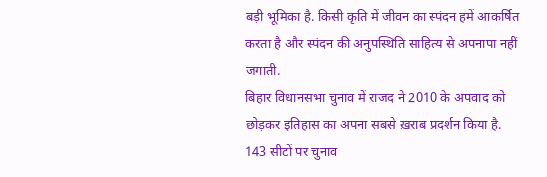बड़ी भूमिका है. किसी कृति में जीवन का स्पंदन हमें आकर्षित करता है और स्पंदन की अनुपस्थिति साहित्य से अपनापा नहीं जगाती.
बिहार विधानसभा चुनाव में राजद ने 2010 के अपवाद को छोड़कर इतिहास का अपना सबसे ख़राब प्रदर्शन किया है. 143 सीटों पर चुनाव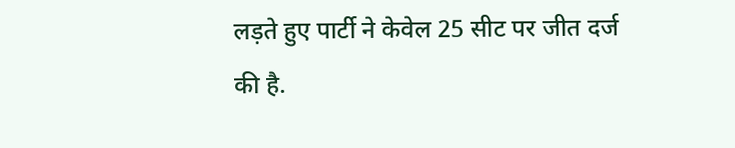लड़ते हुए पार्टी ने केवेल 25 सीट पर जीत दर्ज की है.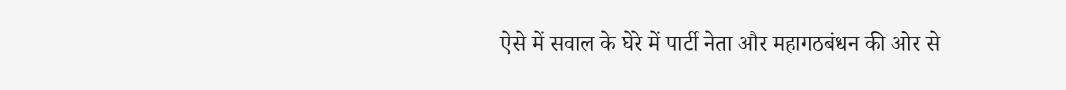ऐसे में सवाल के घेरे में पार्टी नेता और महागठबंधन की ओर से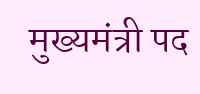मुख्यमंत्री पद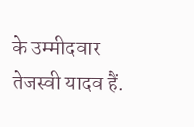के उम्मीदवार तेजस्वी यादव हैं.